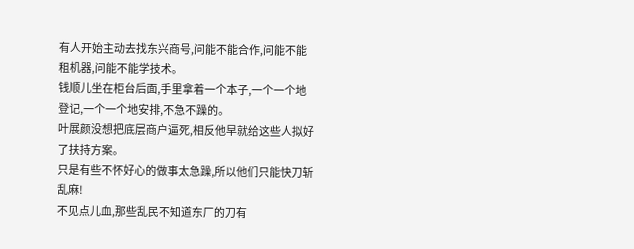有人开始主动去找东兴商号,问能不能合作,问能不能租机器,问能不能学技术。
钱顺儿坐在柜台后面,手里拿着一个本子,一个一个地登记,一个一个地安排,不急不躁的。
叶展颜没想把底层商户逼死,相反他早就给这些人拟好了扶持方案。
只是有些不怀好心的做事太急躁,所以他们只能快刀斩乱麻!
不见点儿血,那些乱民不知道东厂的刀有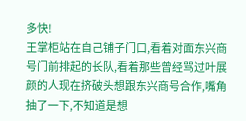多快!
王掌柜站在自己铺子门口,看着对面东兴商号门前排起的长队,看着那些曾经骂过叶展颜的人现在挤破头想跟东兴商号合作,嘴角抽了一下,不知道是想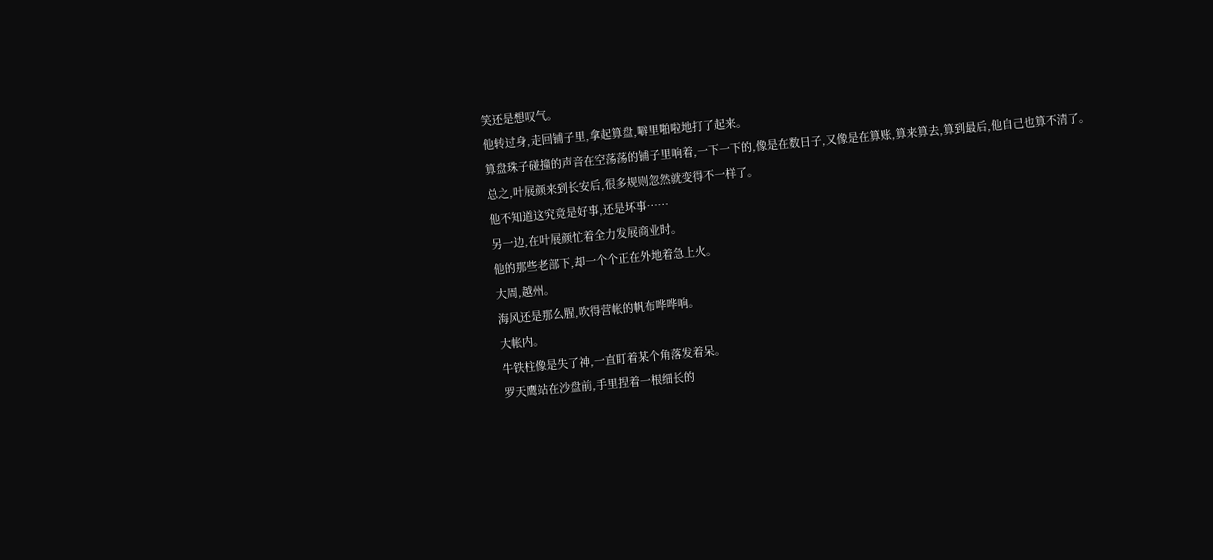笑还是想叹气。
他转过身,走回铺子里,拿起算盘,噼里啪啦地打了起来。
算盘珠子碰撞的声音在空荡荡的铺子里响着,一下一下的,像是在数日子,又像是在算账,算来算去,算到最后,他自己也算不清了。
总之,叶展颜来到长安后,很多规则忽然就变得不一样了。
他不知道这究竟是好事,还是坏事……
另一边,在叶展颜忙着全力发展商业时。
他的那些老部下,却一个个正在外地着急上火。
大周,越州。
海风还是那么腥,吹得营帐的帆布哗哗响。
大帐内。
牛铁柱像是失了神,一直盯着某个角落发着呆。
罗天鹰站在沙盘前,手里捏着一根细长的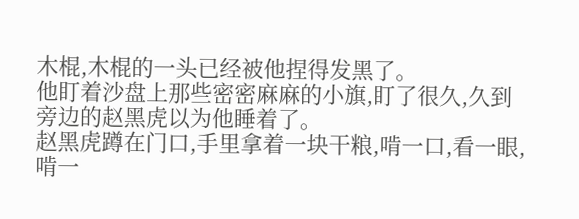木棍,木棍的一头已经被他捏得发黑了。
他盯着沙盘上那些密密麻麻的小旗,盯了很久,久到旁边的赵黑虎以为他睡着了。
赵黑虎蹲在门口,手里拿着一块干粮,啃一口,看一眼,啃一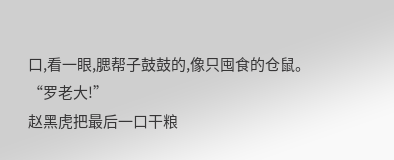口,看一眼,腮帮子鼓鼓的,像只囤食的仓鼠。
“罗老大!”
赵黑虎把最后一口干粮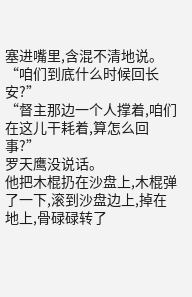塞进嘴里,含混不清地说。
“咱们到底什么时候回长安?”
“督主那边一个人撑着,咱们在这儿干耗着,算怎么回事?”
罗天鹰没说话。
他把木棍扔在沙盘上,木棍弹了一下,滚到沙盘边上,掉在地上,骨碌碌转了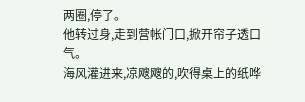两圈,停了。
他转过身,走到营帐门口,掀开帘子透口气。
海风灌进来,凉飕飕的,吹得桌上的纸哗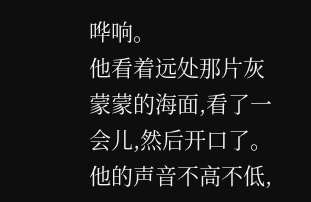哗响。
他看着远处那片灰蒙蒙的海面,看了一会儿,然后开口了。
他的声音不高不低,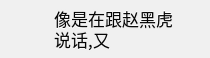像是在跟赵黑虎说话,又